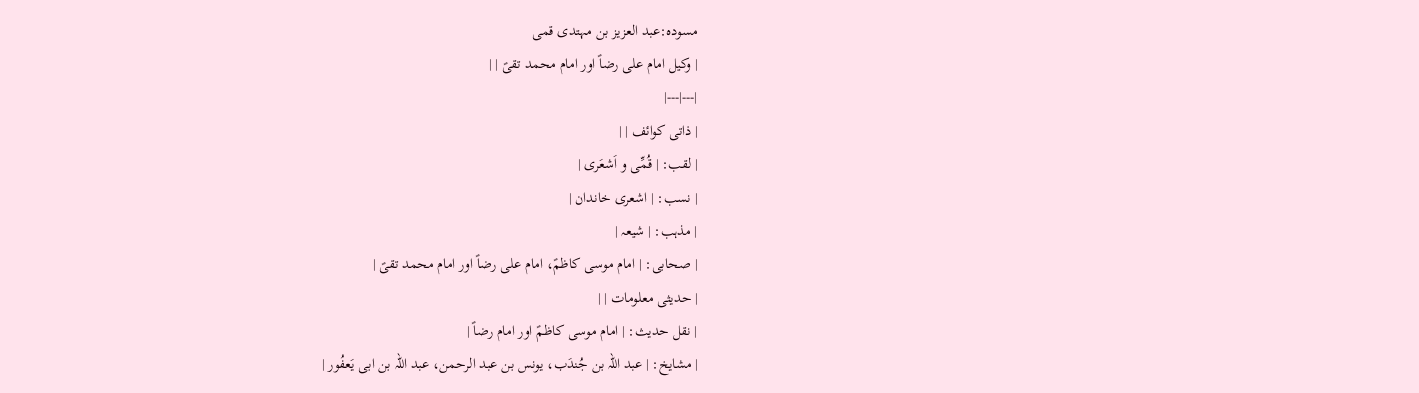مسودہ:عبد العزیز بن مہتدی قمی
| وکیل امام علی رضاؑ اور امام محمد تقیؑ | |
|---|---|
| ذاتی کوائف | |
| لقب: | قُمِّی و اَشعَری |
| نسب: | اشعری خاندان |
| مذہب: | شیعہ |
| صحابی: | امام موسی کاظمؑ، امام علی رضاؑ اور امام محمد تقیؑ |
| حدیثی معلومات | |
| نقل حدیث: | امام موسی کاظمؑ اور امام رضاؑ |
| مشایخ: | عبد اللہ بن جُندَب، یونس بن عبد الرحمن، عبد اللہ بن ابی یَعفُور |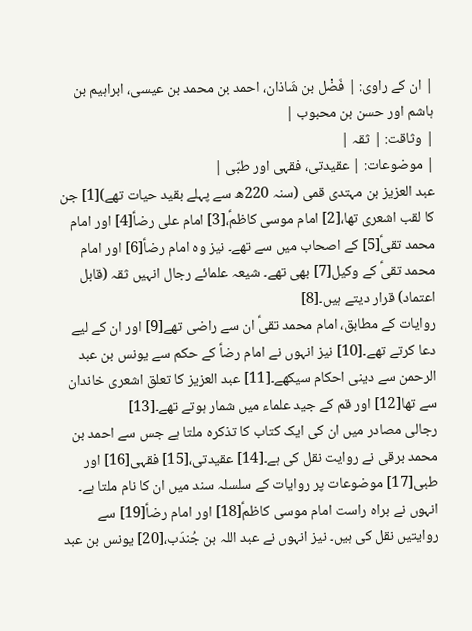| ان کے راوی: | فَضْل بن شَاذان، احمد بن محمد بن عیسی، ابراہیم بن ہاشم اور حسن بن محبوب |
| وثاقت: | ثقہ |
| موضوعات: | عقیدتی، فقہی اور طبّی |
عبد العزیز بن مہتدی قمی (سنہ 220ھ سے پہلے بقید حیات تھے)[1] جن کا لقب اشعری تھا،[2] امام موسی کاظمؑ،[3] امام علی رضاؑ[4] اور امام محمد تقیؑ[5] کے اصحاب میں سے تھے۔ نیز وہ امام رضاؑ[6] اور امام محمد تقیؑ کے وکیل[7] بھی تھے۔ شیعہ علمائے رجال انہیں ثقہ (قابل اعتماد) قرار دیتے ہیں۔[8]
روایات کے مطابق، امام محمد تقیؑ ان سے راضی تھے[9] اور ان کے لیے دعا کرتے تھے۔[10] نیز انہوں نے امام رضاؑ کے حکم سے یونس بن عبد الرحمن سے دینی احکام سیکھے۔[11] عبد العزیز کا تعلق اشعری خاندان سے تھا[12] اور قم کے جید علماء میں شمار ہوتے تھے۔[13]
رجالی مصادر میں ان کی ایک کتاب کا تذکرہ ملتا ہے جس سے احمد بن محمد برقی نے روایت نقل کی ہے۔[14] عقیدتی،[15] فقہی[16] اور طبی[17] موضوعات پر روایات کے سلسلہ سند میں ان کا نام ملتا ہے۔
انہوں نے براہ راست امام موسی کاظمؑ[18] اور امام رضاؑ[19] سے روایتیں نقل کی ہیں۔ نیز انہوں نے عبد اللہ بن جُندَب،[20] یونس بن عبد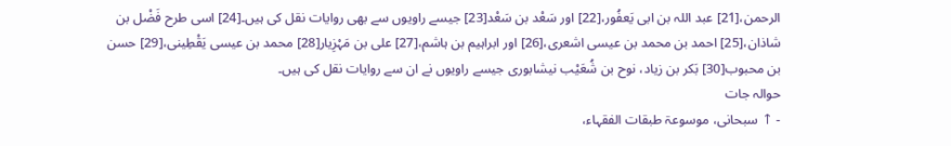الرحمن،[21] عبد اللہ بن ابی یَعفُور،[22] اور سَعْد بن سَعْد[23] جیسے راویوں سے بھی روایات نقل کی ہیں۔[24] اسی طرح فَضْل بن شاذان،[25] احمد بن محمد بن عیسی اشعری،[26] اور ابراہیم بن ہاشم،[27] علی بن مَہْزِیار[28] محمد بن عیسی یَقْطِینی،[29] حسن بن محبوب[30] بَکر بن زیاد، نوح بن شُعَیْب نیشابوری جیسے راویوں نے ان سے روایات نقل کی ہیں۔
حوالہ جات
- ↑ سبحانی، موسوعۃ طبقات الفقہاء،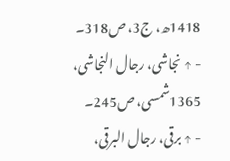1418ھ، ج3، ص318۔
- ↑ نجاشی، رجال النجاشی، 1365شمسی، ص245۔
- ↑ برقی، رجال البرقی،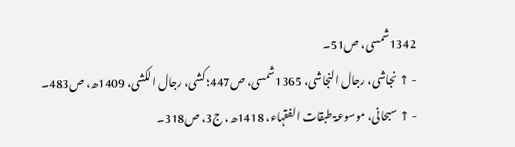1342شمسی، ص51۔
- ↑ نجاشی، رجال النجاشی، 1365شمسی، ص447؛ کشى، رجال الکشی، 1409ھ، ص483۔
- ↑ سبحانی، موسوعۃ طبقات الفقہاء، 1418ھ، ج3، ص318۔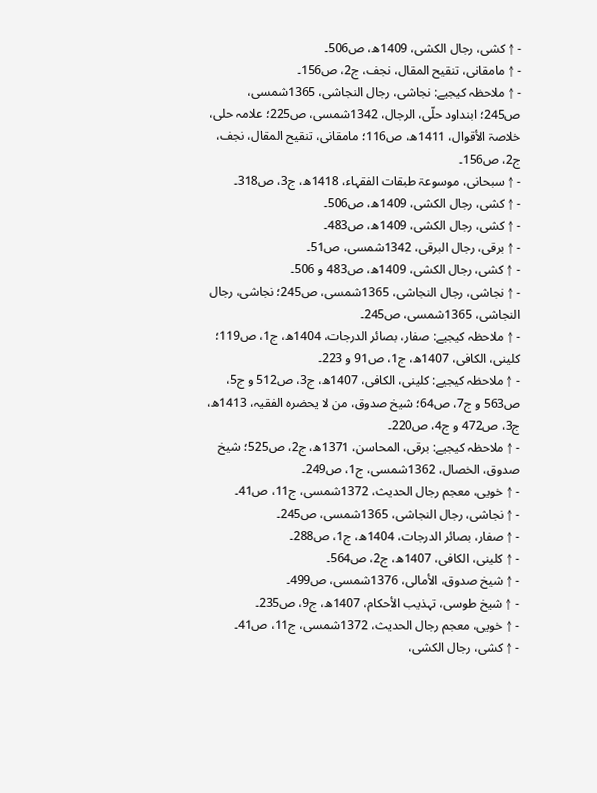- ↑ کشى، رجال الکشی، 1409ھ، ص506۔
- ↑ مامقانی، تنقیح المقال، نجف، ج2، ص156۔
- ↑ ملاحظہ کیجیے: نجاشی، رجال النجاشی، 1365شمسی، ص245؛ ابنداود حلّی، الرجال، 1342شمسی، ص225؛ علامہ حلى، خلاصۃ الأقوال، 1411ھ، ص116؛ مامقانی، تنقیح المقال، نجف، ج2، ص156۔
- ↑ سبحانی، موسوعۃ طبقات الفقہاء، 1418ھ، ج3، ص318۔
- ↑ کشى، رجال الکشی، 1409ھ، ص506۔
- ↑ کشى، رجال الکشی، 1409ھ، ص483۔
- ↑ برقی، رجال البرقی، 1342شمسی، ص51۔
- ↑ کشى، رجال الکشی، 1409ھ، ص483 و 506۔
- ↑ نجاشی، رجال النجاشی، 1365شمسی، ص245؛ نجاشی، رجال النجاشی، 1365شمسی، ص245۔
- ↑ ملاحظہ کیجیے: صفار، بصائر الدرجات، 1404ھ، ج1، ص119؛ کلینی، الکافی، 1407ھ، ج1، ص91 و 223۔
- ↑ ملاحظہ کیجیے: کلینی، الکافی، 1407ھ، ج3، ص512 و ج5، ص563 و ج7، ص64؛ شیخ صدوق، من لا یحضرہ الفقیہ، 1413ھ، ج3، ص472 و ج4، ص220۔
- ↑ ملاحظہ کیجیے: برقى، المحاسن، 1371ھ، ج2، ص525؛ شیخ صدوق، الخصال، 1362شمسی، ج1، ص249۔
- ↑ خویی، معجم رجال الحدیث، 1372شمسی، ج11، ص41۔
- ↑ نجاشی، رجال النجاشی، 1365شمسی، ص245۔
- ↑ صفار، بصائر الدرجات، 1404ھ، ج1، ص288۔
- ↑ کلینی، الکافی، 1407ھ، ج2، ص564۔
- ↑ شیخ صدوق، الأمالی، 1376شمسی، ص499۔
- ↑ شیخ طوسى، تہذیب الأحکام، 1407ھ، ج9، ص235۔
- ↑ خویی، معجم رجال الحدیث، 1372شمسی، ج11، ص41۔
- ↑ کشى، رجال الکشی،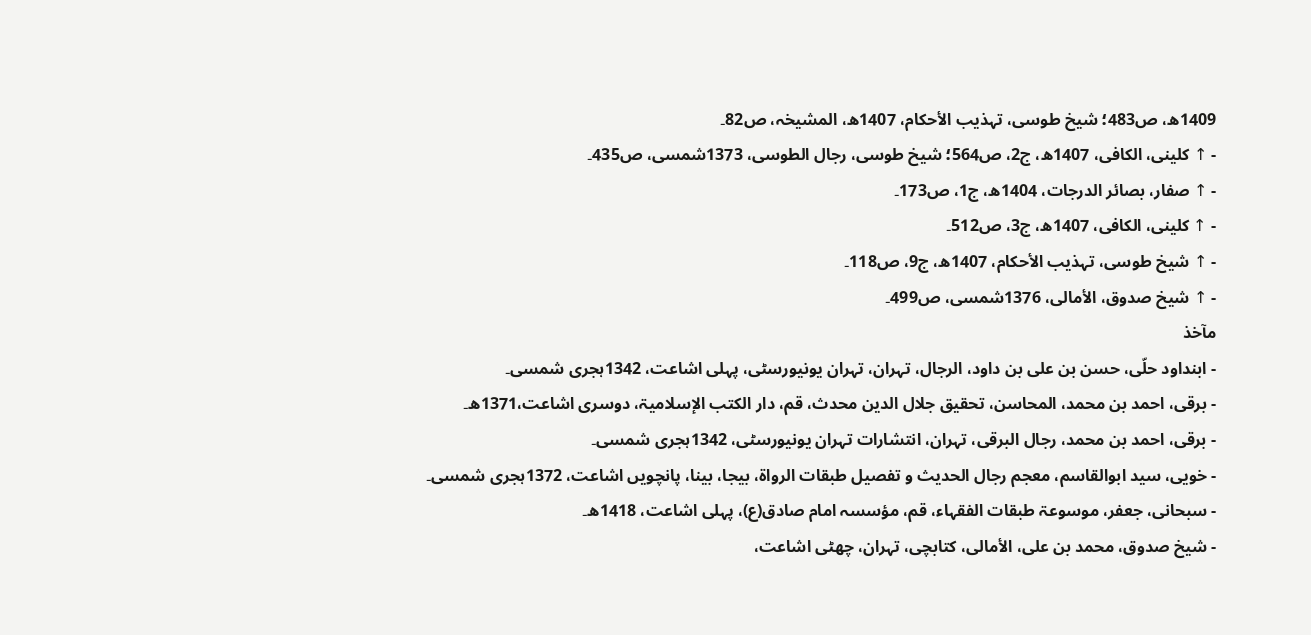1409ھ، ص483؛ شیخ طوسى، تہذیب الأحکام، 1407ھ، المشیخہ، ص82۔
- ↑ کلینی، الکافی، 1407ھ، ج2، ص564؛ شیخ طوسی، رجال الطوسی، 1373شمسی، ص435۔
- ↑ صفار، بصائر الدرجات، 1404ھ، ج1، ص173۔
- ↑ کلینی، الکافی، 1407ھ، ج3، ص512۔
- ↑ شیخ طوسى، تہذیب الأحکام، 1407ھ، ج9، ص118۔
- ↑ شیخ صدوق، الأمالی، 1376شمسی، ص499۔
مآخذ
- ابنداود حلّی، حسن بن علی بن داود، الرجال، تہران، تہران یونیورسٹی، پہلی اشاعت، 1342ہجری شمسی۔
- برقى، احمد بن محمد، المحاسن، تحقیق جلال الدین محدث، قم، دار الکتب الإسلامیۃ، دوسری اشاعت،1371ھ۔
- برقی، احمد بن محمد، رجال البرقی، تہران، انتشارات تہران یونیورسٹی، 1342ہجری شمسی۔
- خویی، سید ابوالقاسم، معجم رجال الحدیث و تفصیل طبقات الرواۃ، بیجا، بینا، پانچویں اشاعت، 1372ہجری شمسی۔
- سبحانی، جعفر، موسوعۃ طبقات الفقہاء، قم، مؤسسہ امام صادق(ع)، پہلی اشاعت، 1418ھ۔
- شیخ صدوق، محمد بن على، الأمالی، کتابچى، تہران، چھٹی اشاعت،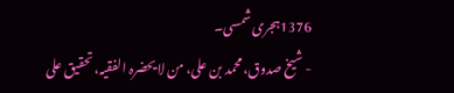1376ہجری شمسی۔
- شیخ صدوق، محمد بن علی، من لا یحضرہ الفقیہ، تحقیق علی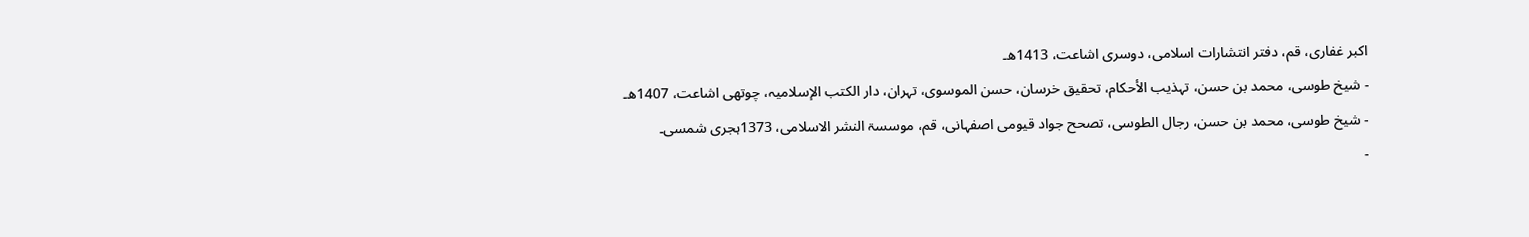اکبر غفاری، قم، دفتر انتشارات اسلامی، دوسری اشاعت، 1413ھ۔
- شیخ طوسى، محمد بن حسن، تہذیب الأحکام، تحقیق خرسان، حسن الموسوى، تہران، دار الکتب الإسلامیہ، چوتھی اشاعت، 1407ھ۔
- شیخ طوسی، محمد بن حسن، رجال الطوسی، تصحح جواد قیومی اصفہانی، قم، موسسۃ النشر الاسلامی، 1373ہجری شمسی۔
-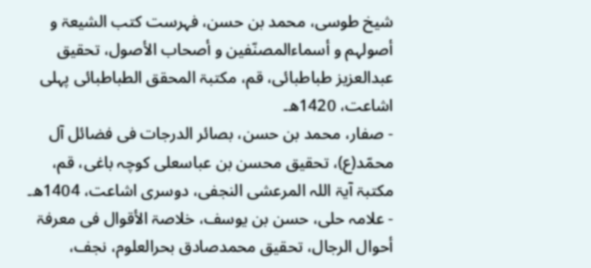شیخ طوسی، محمد بن حسن، فہرست کتب الشیعۃ و أصولہم و أسماءالمصنّفین و أصحاب الأصول، تحقیق عبدالعزیز طباطبائی، قم، مکتبۃ المحقق الطباطبائی پہلی اشاعت، 1420ھ۔
- صفار، محمد بن حسن، بصائر الدرجات فی فضائل آل محمّد(ع)، تحقیق محسن بن عباسعلی کوچہ باغی، قم، مکتبۃ آیۃ اللہ المرعشی النجفی، دوسری اشاعت، 1404ھ۔
- علامہ حلى، حسن بن یوسف، خلاصۃ الأقوال فی معرفۃ أحوال الرجال، تحقیق محمدصادق بحرالعلوم، نجف،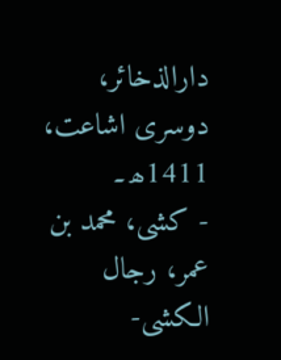دارالذخائر، دوسری اشاعت، 1411ھ۔
- کشى، محمد بن عمر، رجال الکشی-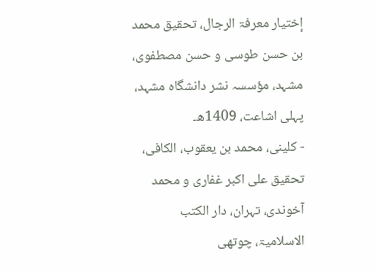إختیار معرفۃ الرجال، تحقیق محمد بن حسن طوسى و حسن مصطفوى، مشہد، مؤسسہ نشر دانشگاہ مشہد، پہلی اشاعت، 1409ھ۔
- کلینی، محمد بن یعقوب، الکافی، تحقیق علی اکبر غفاری و محمد آخوندی، تہران، دار الکتب الاسلامیۃ، چوتھی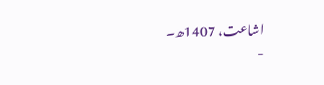اشاعت، 1407ھ۔
-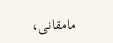مامقانی،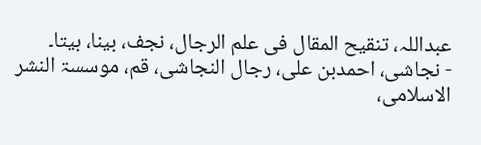عبداللہ، تنقیح المقال فی علم الرجال، نجف، بینا، بیتا۔
- نجاشی، احمدبن علی، رجال النجاشی، قم، موسسۃ النشر الاسلامی،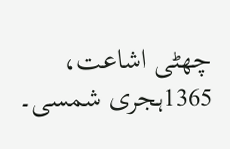چھٹی اشاعت، 1365ہجری شمسی۔